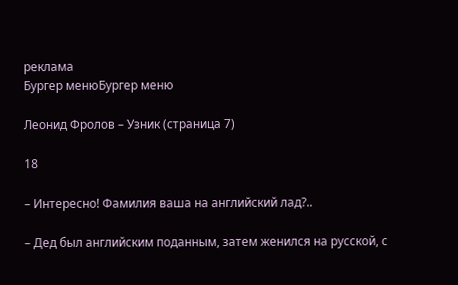реклама
Бургер менюБургер меню

Леонид Фролов – Узник (страница 7)

18

– Интересно! Фамилия ваша на английский лад?..

– Дед был английским поданным, затем женился на русской, с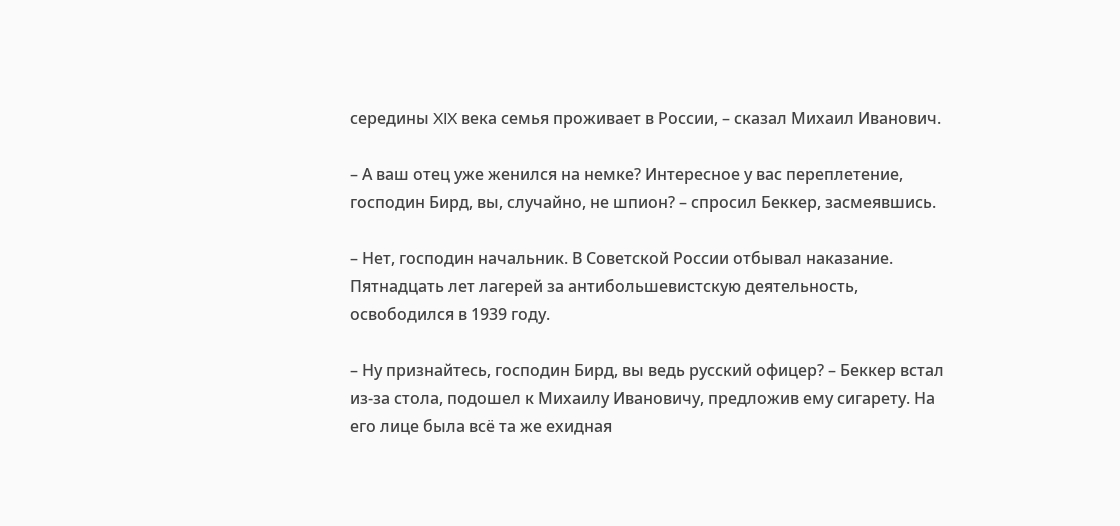середины XIX века семья проживает в России, – сказал Михаил Иванович.

– А ваш отец уже женился на немке? Интересное у вас переплетение, господин Бирд, вы, случайно, не шпион? – спросил Беккер, засмеявшись.

– Нет, господин начальник. В Советской России отбывал наказание. Пятнадцать лет лагерей за антибольшевистскую деятельность, освободился в 1939 году.

– Ну признайтесь, господин Бирд, вы ведь русский офицер? – Беккер встал из-за стола, подошел к Михаилу Ивановичу, предложив ему сигарету. На его лице была всё та же ехидная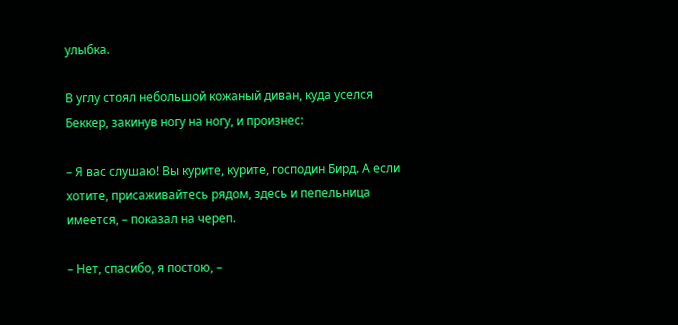улыбка.

В углу стоял небольшой кожаный диван, куда уселся Беккер, закинув ногу на ногу, и произнес:

– Я вас слушаю! Вы курите, курите, господин Бирд. А если хотите, присаживайтесь рядом, здесь и пепельница имеется, – показал на череп.

– Нет, спасибо, я постою, –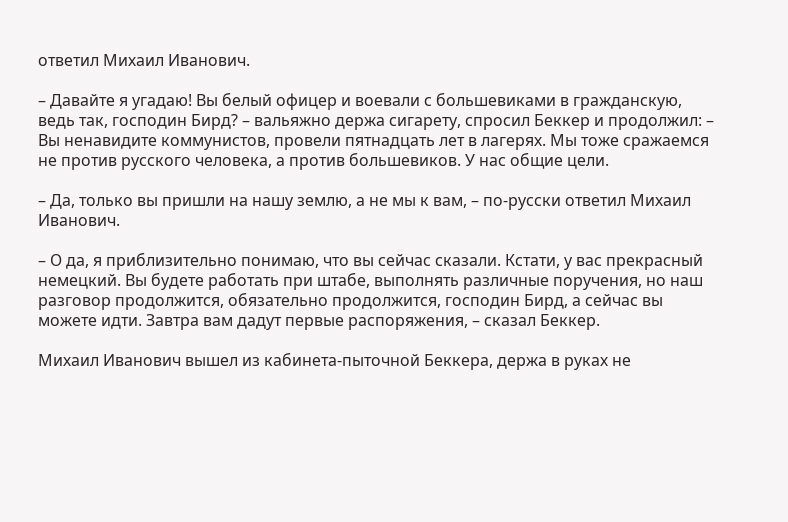ответил Михаил Иванович.

– Давайте я угадаю! Вы белый офицер и воевали с большевиками в гражданскую, ведь так, господин Бирд? – вальяжно держа сигарету, спросил Беккер и продолжил: – Вы ненавидите коммунистов, провели пятнадцать лет в лагерях. Мы тоже сражаемся не против русского человека, а против большевиков. У нас общие цели.

– Да, только вы пришли на нашу землю, а не мы к вам, – по-русски ответил Михаил Иванович.

– О да, я приблизительно понимаю, что вы сейчас сказали. Кстати, у вас прекрасный немецкий. Вы будете работать при штабе, выполнять различные поручения, но наш разговор продолжится, обязательно продолжится, господин Бирд, а сейчас вы можете идти. Завтра вам дадут первые распоряжения, – сказал Беккер.

Михаил Иванович вышел из кабинета-пыточной Беккера, держа в руках не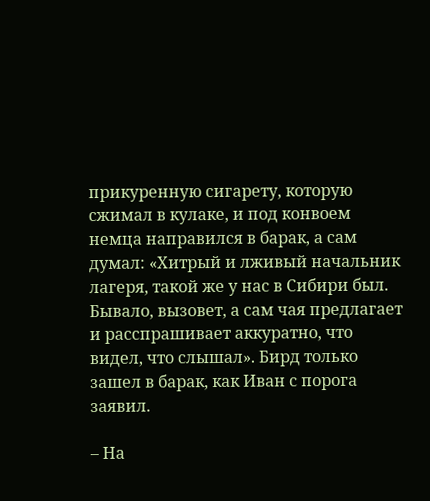прикуренную сигарету, которую сжимал в кулаке, и под конвоем немца направился в барак, а сам думал: «Хитрый и лживый начальник лагеря, такой же у нас в Сибири был. Бывало, вызовет, а сам чая предлагает и расспрашивает аккуратно, что видел, что слышал». Бирд только зашел в барак, как Иван с порога заявил.

– На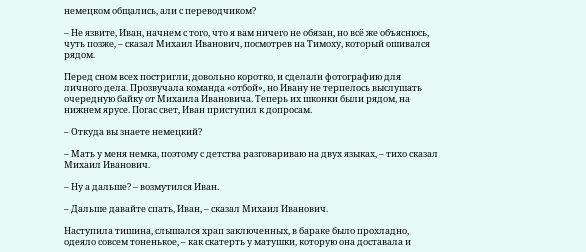немецком общались, али с переводчиком?

– Не язвите, Иван, начнем с того, что я вам ничего не обязан, но всё же объяснюсь, чуть позже, – сказал Михаил Иванович, посмотрев на Тимоху, который ошивался рядом.

Перед сном всех постригли, довольно коротко, и сделали фотографию для личного дела. Прозвучала команда «отбой», но Ивану не терпелось выслушать очередную байку от Михаила Ивановича. Теперь их шконки были рядом, на нижнем ярусе. Погас свет, Иван приступил к допросам.

– Откуда вы знаете немецкий?

– Мать у меня немка, поэтому с детства разговариваю на двух языках, – тихо сказал Михаил Иванович.

– Ну а дальше? – возмутился Иван.

– Дальше давайте спать, Иван, – сказал Михаил Иванович.

Наступила тишина, слышался храп заключенных, в бараке было прохладно, одеяло совсем тоненькое, – как скатерть у матушки, которую она доставала и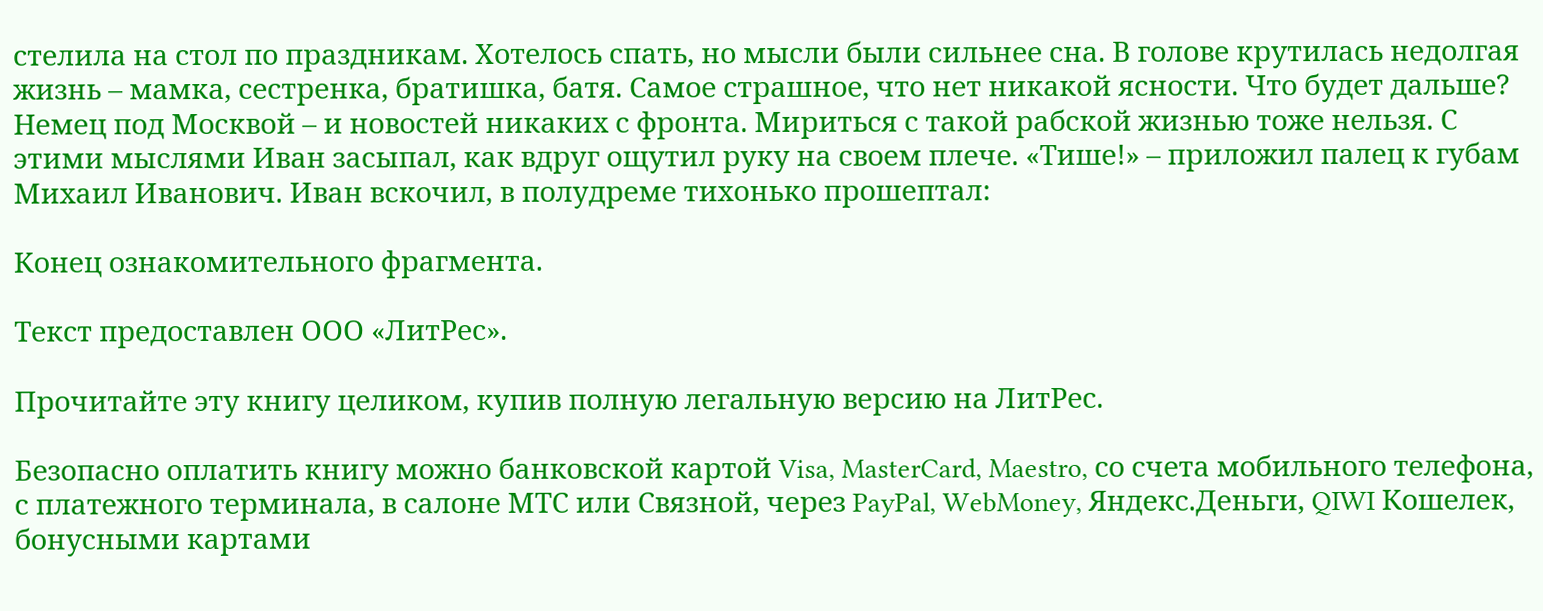стелила на стол по праздникам. Хотелось спать, но мысли были сильнее сна. В голове крутилась недолгая жизнь – мамка, сестренка, братишка, батя. Самое страшное, что нет никакой ясности. Что будет дальше? Немец под Москвой – и новостей никаких с фронта. Мириться с такой рабской жизнью тоже нельзя. С этими мыслями Иван засыпал, как вдруг ощутил руку на своем плече. «Тише!» – приложил палец к губам Михаил Иванович. Иван вскочил, в полудреме тихонько прошептал:

Конец ознакомительного фрагмента.

Текст предоставлен ООО «ЛитРес».

Прочитайте эту книгу целиком, купив полную легальную версию на ЛитРес.

Безопасно оплатить книгу можно банковской картой Visa, MasterCard, Maestro, со счета мобильного телефона, с платежного терминала, в салоне МТС или Связной, через PayPal, WebMoney, Яндекс.Деньги, QIWI Кошелек, бонусными картами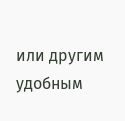или другим удобным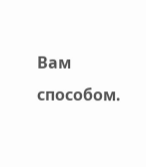Вам способом.